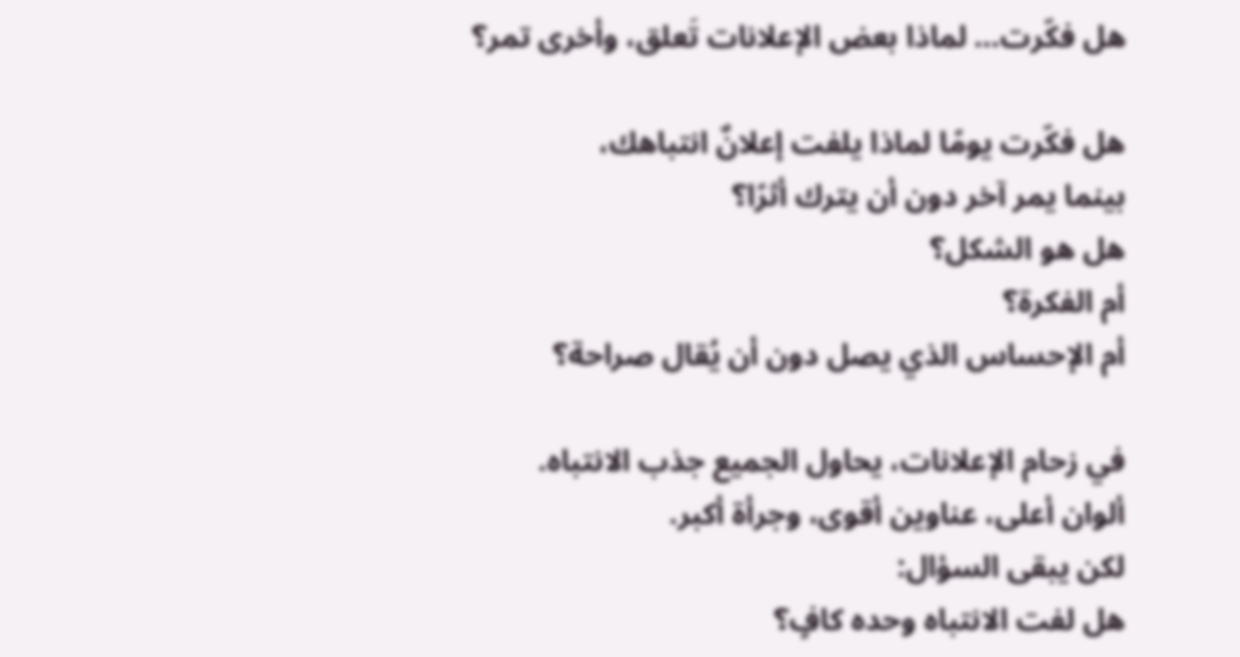هل فكّرت… لماذا بعض الإعلانات تَعلق، وأخرى تمر؟

هل فكّرت يومًا لماذا يلفت إعلانٌ انتباهك،
بينما يمر آخر دون أن يترك أثرًا؟
هل هو الشكل؟
أم الفكرة؟
أم الإحساس الذي يصل دون أن يُقال صراحة؟

في زحام الإعلانات، يحاول الجميع جذب الانتباه.
ألوان أعلى، عناوين أقوى، وجرأة أكبر.
لكن يبقى السؤال:
هل لفت الانتباه وحده كافٍ؟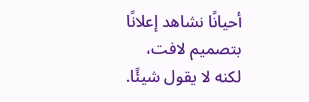أحيانًا نشاهد إعلانًا بتصميم لافت،
لكنه لا يقول شيئًا.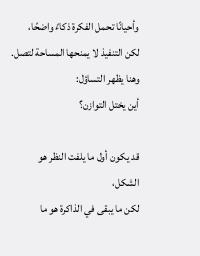وأحيانًا تحمل الفكرة ذكاءً واضحًا،
لكن التنفيذ لا يمنحها المساحة لتصل.
وهنا يظهر التساؤل:
أين يختل التوازن؟

قد يكون أول ما يلفت النظر هو الشكل،
لكن ما يبقى في الذاكرة هو ما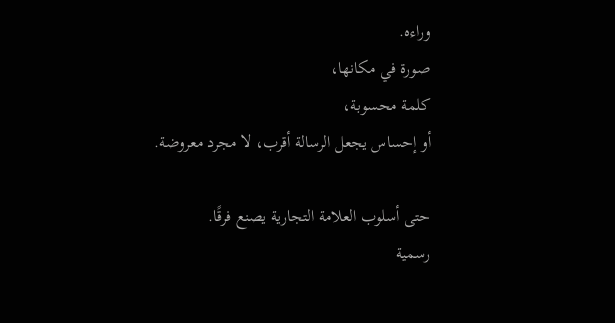وراءه.
صورة في مكانها،
كلمة محسوبة،
أو إحساس يجعل الرسالة أقرب، لا مجرد معروضة.

حتى أسلوب العلامة التجارية يصنع فرقًا.
رسمية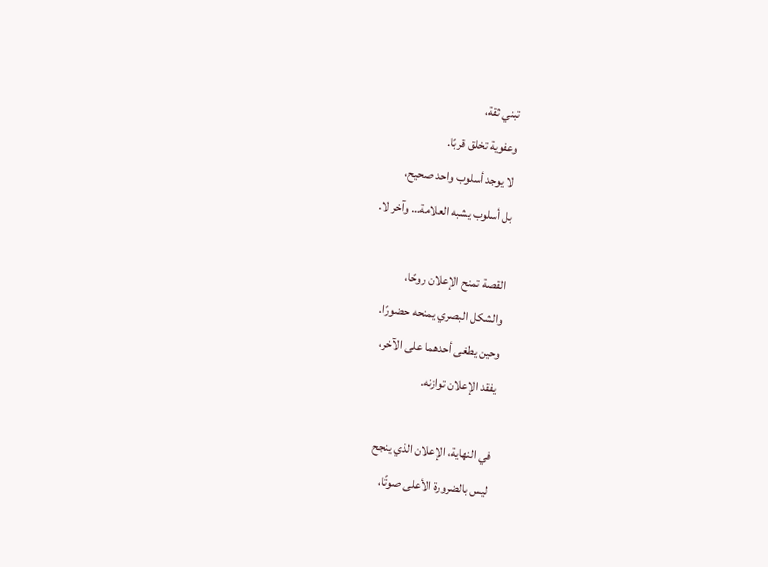تبني ثقة،
وعفوية تخلق قربًا.
لا يوجد أسلوب واحد صحيح،
بل أسلوب يشبه العلامة… وآخر لا.

القصة تمنح الإعلان روحًا،
والشكل البصري يمنحه حضورًا.
وحين يطغى أحدهما على الآخر،
يفقد الإعلان توازنه.

في النهاية، الإعلان الذي ينجح
ليس بالضرورة الأعلى صوتًا،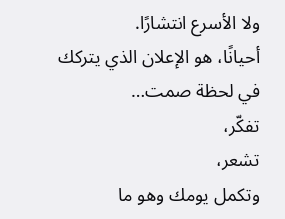ولا الأسرع انتشارًا.
أحيانًا، هو الإعلان الذي يتركك في لحظة صمت…
تفكّر،
تشعر،
وتكمل يومك وهو ما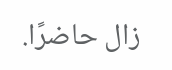زال حاضرًا.